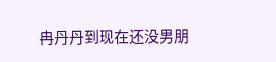冉丹丹到现在还没男朋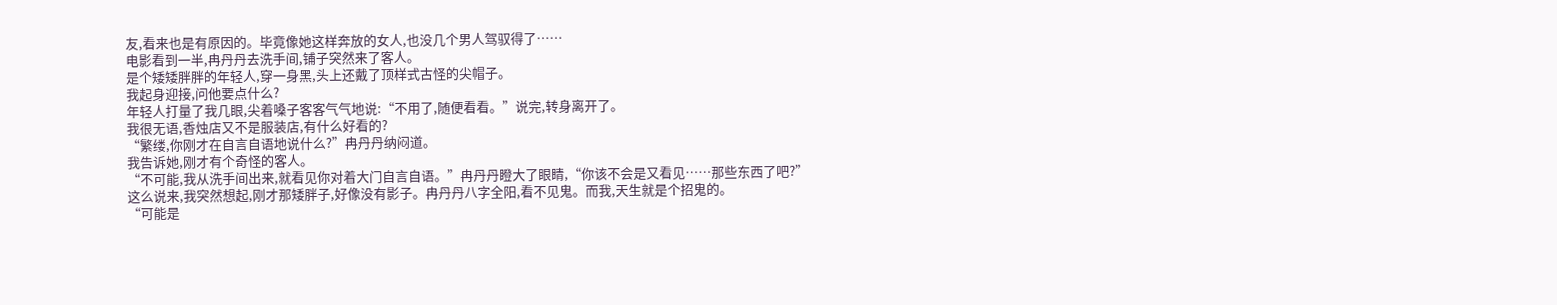友,看来也是有原因的。毕竟像她这样奔放的女人,也没几个男人驾驭得了……
电影看到一半,冉丹丹去洗手间,铺子突然来了客人。
是个矮矮胖胖的年轻人,穿一身黑,头上还戴了顶样式古怪的尖帽子。
我起身迎接,问他要点什么?
年轻人打量了我几眼,尖着嗓子客客气气地说:“不用了,随便看看。”说完,转身离开了。
我很无语,香烛店又不是服装店,有什么好看的?
“繁缕,你刚才在自言自语地说什么?”冉丹丹纳闷道。
我告诉她,刚才有个奇怪的客人。
“不可能,我从洗手间出来,就看见你对着大门自言自语。”冉丹丹瞪大了眼睛,“你该不会是又看见……那些东西了吧?”
这么说来,我突然想起,刚才那矮胖子,好像没有影子。冉丹丹八字全阳,看不见鬼。而我,天生就是个招鬼的。
“可能是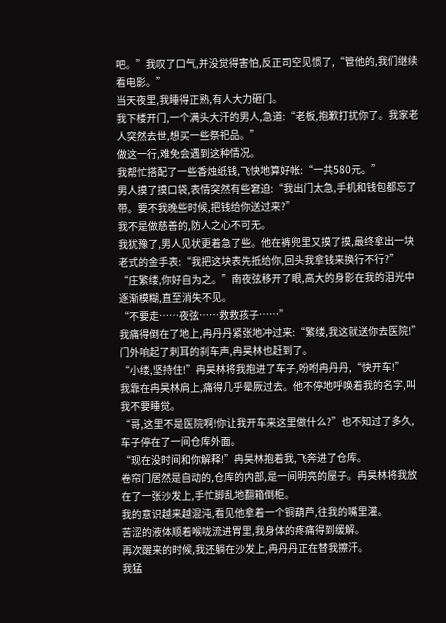吧。”我叹了口气,并没觉得害怕,反正司空见惯了,“管他的,我们继续看电影。”
当天夜里,我睡得正熟,有人大力砸门。
我下楼开门,一个满头大汗的男人,急道:“老板,抱歉打扰你了。我家老人突然去世,想买一些祭祀品。”
做这一行,难免会遇到这种情况。
我帮忙搭配了一些香烛纸钱,飞快地算好帐:“一共580元。”
男人摸了摸口袋,表情突然有些窘迫:“我出门太急,手机和钱包都忘了带。要不我晚些时候,把钱给你送过来?”
我不是做慈善的,防人之心不可无。
我犹豫了,男人见状更着急了些。他在裤兜里又摸了摸,最终拿出一块老式的金手表:“我把这块表先抵给你,回头我拿钱来换行不行?”
“庄繁缕,你好自为之。”南夜弦移开了眼,高大的身影在我的泪光中逐渐模糊,直至消失不见。
“不要走……夜弦……救救孩子……”
我痛得倒在了地上,冉丹丹紧张地冲过来:“繁缕,我这就送你去医院!”
门外响起了刺耳的刹车声,冉昊林也赶到了。
“小缕,坚持住!”冉昊林将我抱进了车子,吩咐冉丹丹,“快开车!”
我靠在冉昊林肩上,痛得几乎晕厥过去。他不停地呼唤着我的名字,叫我不要睡觉。
“哥,这里不是医院啊!你让我开车来这里做什么?”也不知过了多久,车子停在了一间仓库外面。
“现在没时间和你解释!”冉昊林抱着我,飞奔进了仓库。
卷帘门居然是自动的,仓库的内部,是一间明亮的屋子。冉昊林将我放在了一张沙发上,手忙脚乱地翻箱倒柜。
我的意识越来越混沌,看见他拿着一个铜葫芦,往我的嘴里灌。
苦涩的液体顺着喉咙流进胃里,我身体的疼痛得到缓解。
再次醒来的时候,我还躺在沙发上,冉丹丹正在替我擦汗。
我猛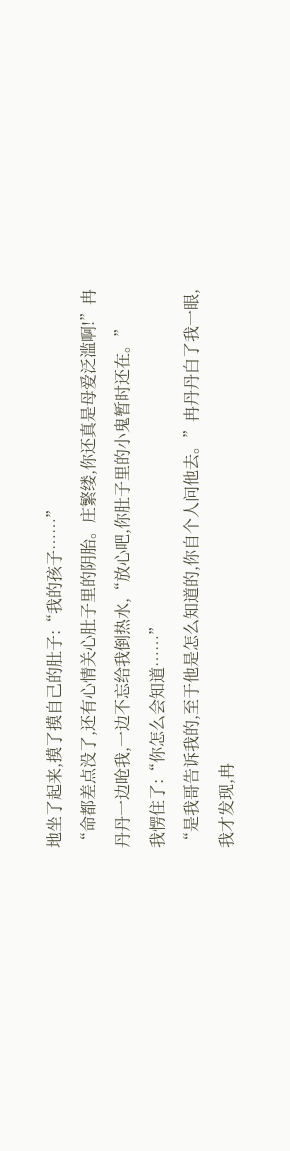地坐了起来,摸了摸自己的肚子:“我的孩子……”
“命都差点没了,还有心情关心肚子里的阴胎。庄繁缕,你还真是母爱泛滥啊!”冉丹丹一边呛我,一边不忘给我倒热水,“放心吧,你肚子里的小鬼暂时还在。”
我愣住了:“你怎么会知道……”
“是我哥告诉我的,至于他是怎么知道的,你自个人问他去。”冉丹丹白了我一眼,我才发现,冉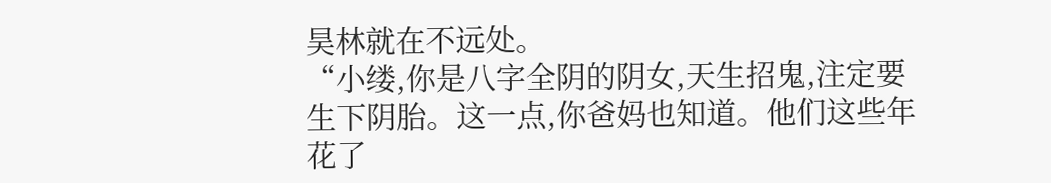昊林就在不远处。
“小缕,你是八字全阴的阴女,天生招鬼,注定要生下阴胎。这一点,你爸妈也知道。他们这些年花了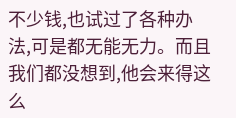不少钱,也试过了各种办法,可是都无能无力。而且我们都没想到,他会来得这么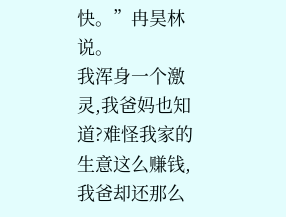快。”冉昊林说。
我浑身一个激灵,我爸妈也知道?难怪我家的生意这么赚钱,我爸却还那么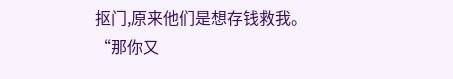抠门,原来他们是想存钱救我。
“那你又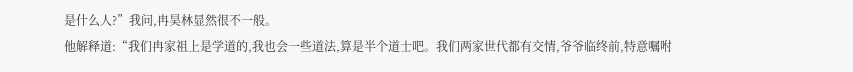是什么人?”我问,冉昊林显然很不一般。
他解释道:“我们冉家祖上是学道的,我也会一些道法,算是半个道士吧。我们两家世代都有交情,爷爷临终前,特意嘱咐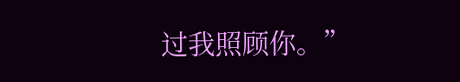过我照顾你。”